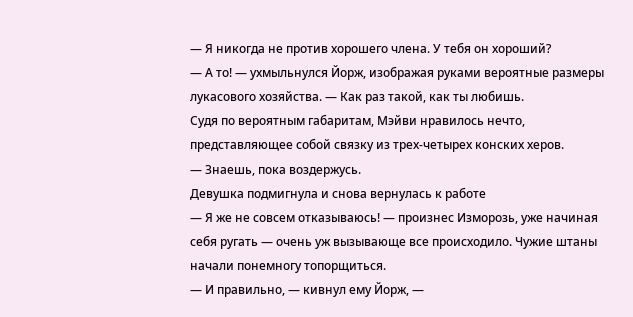— Я никогда не против хорошего члена. У тебя он хороший?
— А то! — ухмыльнулся Йорж, изображая руками вероятные размеры лукасового хозяйства. — Как раз такой, как ты любишь.
Судя по вероятным габаритам, Мэйви нравилось нечто, представляющее собой связку из трех-четырех конских херов.
— Знаешь, пока воздержусь.
Девушка подмигнула и снова вернулась к работе
— Я же не совсем отказываюсь! — произнес Изморозь, уже начиная себя ругать — очень уж вызывающе все происходило. Чужие штаны начали понемногу топорщиться.
— И правильно, — кивнул ему Йорж, —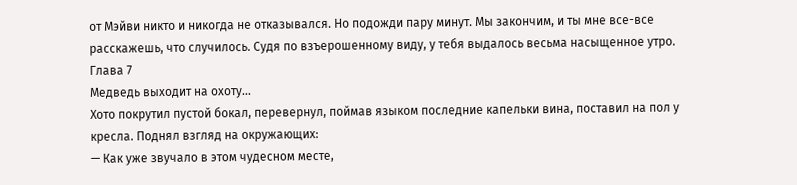от Мэйви никто и никогда не отказывался. Но подожди пару минут. Мы закончим, и ты мне все-все расскажешь, что случилось. Судя по взъерошенному виду, у тебя выдалось весьма насыщенное утро.
Глава 7
Медведь выходит на охоту…
Хото покрутил пустой бокал, перевернул, поймав языком последние капельки вина, поставил на пол у кресла. Поднял взгляд на окружающих:
— Как уже звучало в этом чудесном месте,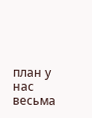план у нас весьма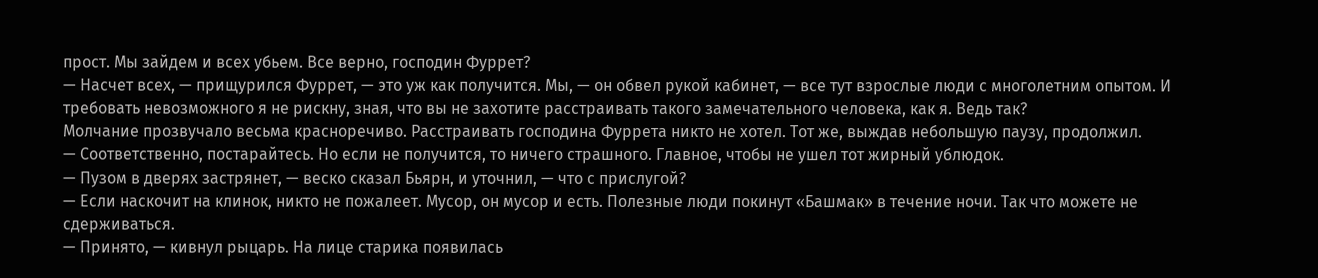прост. Мы зайдем и всех убьем. Все верно, господин Фуррет?
— Насчет всех, — прищурился Фуррет, — это уж как получится. Мы, — он обвел рукой кабинет, — все тут взрослые люди с многолетним опытом. И требовать невозможного я не рискну, зная, что вы не захотите расстраивать такого замечательного человека, как я. Ведь так?
Молчание прозвучало весьма красноречиво. Расстраивать господина Фуррета никто не хотел. Тот же, выждав небольшую паузу, продолжил.
— Соответственно, постарайтесь. Но если не получится, то ничего страшного. Главное, чтобы не ушел тот жирный ублюдок.
— Пузом в дверях застрянет, — веско сказал Бьярн, и уточнил, — что с прислугой?
— Если наскочит на клинок, никто не пожалеет. Мусор, он мусор и есть. Полезные люди покинут «Башмак» в течение ночи. Так что можете не сдерживаться.
— Принято, — кивнул рыцарь. На лице старика появилась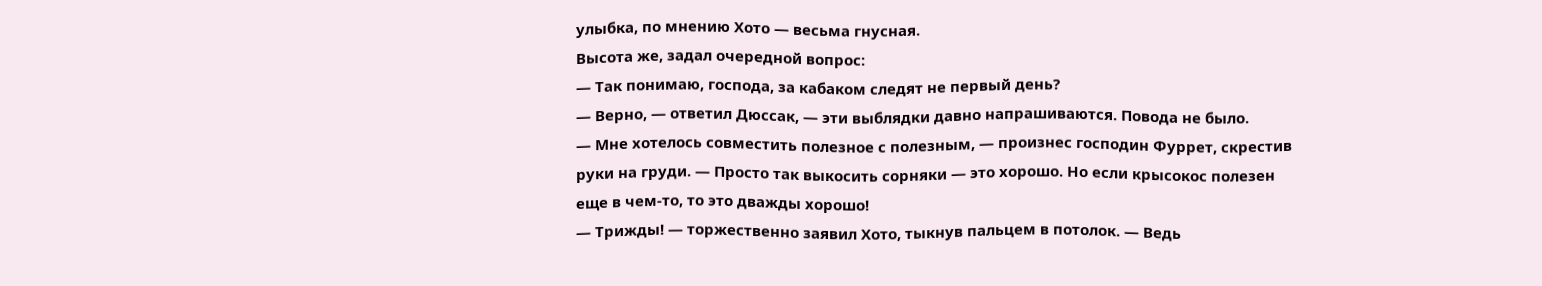улыбка, по мнению Хото — весьма гнусная.
Высота же, задал очередной вопрос:
— Так понимаю, господа, за кабаком следят не первый день?
— Верно, — ответил Дюссак, — эти выблядки давно напрашиваются. Повода не было.
— Мне хотелось совместить полезное с полезным, — произнес господин Фуррет, скрестив руки на груди. — Просто так выкосить сорняки — это хорошо. Но если крысокос полезен еще в чем-то, то это дважды хорошо!
— Трижды! — торжественно заявил Хото, тыкнув пальцем в потолок. — Ведь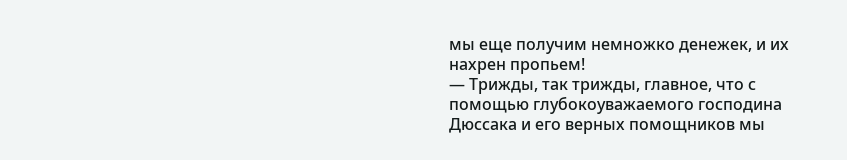мы еще получим немножко денежек, и их нахрен пропьем!
— Трижды, так трижды, главное, что с помощью глубокоуважаемого господина Дюссака и его верных помощников мы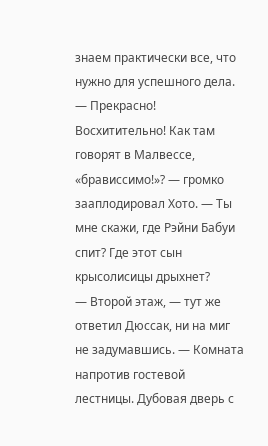знаем практически все, что нужно для успешного дела.
— Прекрасно! Восхитительно! Как там говорят в Малвессе, «брависсимо!»? — громко зааплодировал Хото. — Ты мне скажи, где Рэйни Бабуи спит? Где этот сын крысолисицы дрыхнет?
— Второй этаж, — тут же ответил Дюссак, ни на миг не задумавшись. — Комната напротив гостевой лестницы. Дубовая дверь с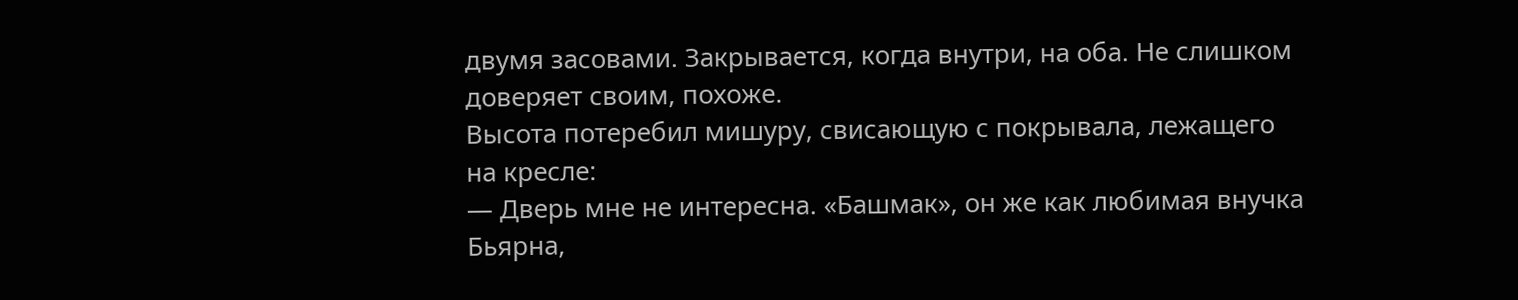двумя засовами. Закрывается, когда внутри, на оба. Не слишком доверяет своим, похоже.
Высота потеребил мишуру, свисающую с покрывала, лежащего на кресле:
— Дверь мне не интересна. «Башмак», он же как любимая внучка Бьярна,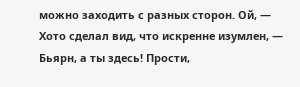можно заходить с разных сторон. Ой, — Хото сделал вид, что искренне изумлен, — Бьярн, а ты здесь! Прости,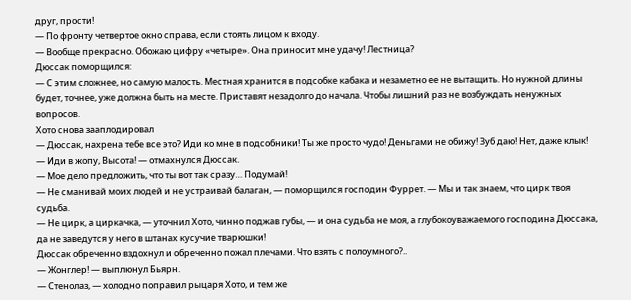друг, прости!
— По фронту четвертое окно справа, если стоять лицом к входу.
— Вообще прекрасно. Обожаю цифру «четыре». Она приносит мне удачу! Лестница?
Дюссак поморщился:
— С этим сложнее, но самую малость. Местная хранится в подсобке кабака и незаметно ее не вытащить. Но нужной длины будет, точнее, уже должна быть на месте. Приставят незадолго до начала. Чтобы лишний раз не возбуждать ненужных вопросов.
Хото снова зааплодировал
— Дюссак, нахрена тебе все это? Иди ко мне в подсобники! Ты же просто чудо! Деньгами не обижу! Зуб даю! Нет, даже клык!
— Иди в жопу, Высота! — отмахнулся Дюссак.
— Мое дело предложить, что ты вот так сразу… Подумай!
— Не сманивай моих людей и не устраивай балаган, — поморщился господин Фуррет. — Мы и так знаем, что цирк твоя судьба.
— Не цирк, а циркачка, — уточнил Хото, чинно поджав губы, — и она судьба не моя, а глубокоуважаемого господина Дюссака, да не заведутся у него в штанах кусучие тварюшки!
Дюссак обреченно вздохнул и обреченно пожал плечами. Что взять с полоумного?..
— Жонглер! — выплюнул Бьярн.
— Стенолаз, — холодно поправил рыцаря Хото, и тем же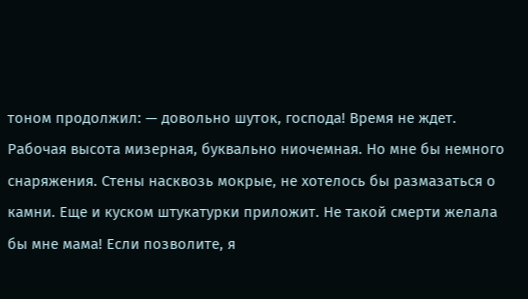тоном продолжил: — довольно шуток, господа! Время не ждет. Рабочая высота мизерная, буквально ниочемная. Но мне бы немного снаряжения. Стены насквозь мокрые, не хотелось бы размазаться о камни. Еще и куском штукатурки приложит. Не такой смерти желала бы мне мама! Если позволите, я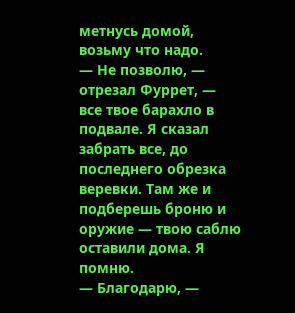метнусь домой, возьму что надо.
— Не позволю, — отрезал Фуррет, — все твое барахло в подвале. Я сказал забрать все, до последнего обрезка веревки. Там же и подберешь броню и оружие — твою саблю оставили дома. Я помню.
— Благодарю, —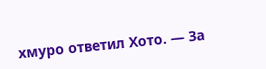хмуро ответил Хото. — За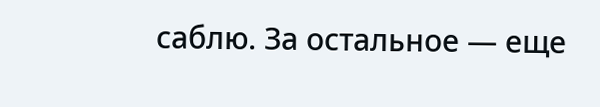саблю. За остальное — еще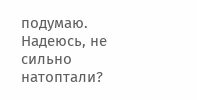подумаю. Надеюсь, не сильно натоптали?